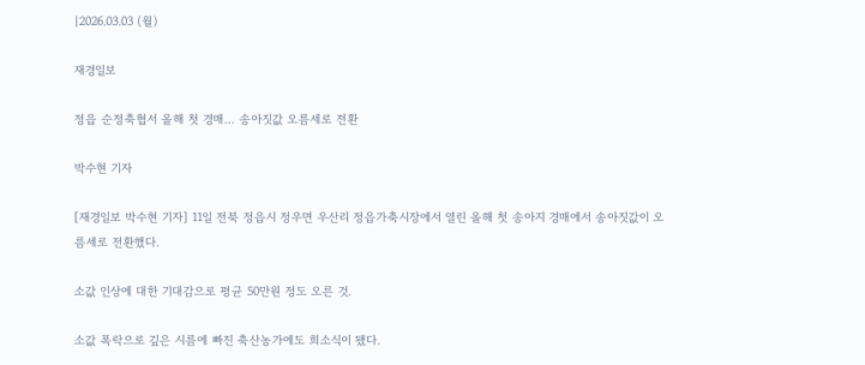|2026.03.03 (월)

재경일보

정읍 순정축협서 올해 첫 경매… 송아짓값 오름세로 전환

박수현 기자

[재경일보 박수현 기자] 11일 전북 정읍시 정우면 우산리 정읍가축시장에서 열린 올해 첫 송아지 경매에서 송아짓값이 오름세로 전환했다.

소값 인상에 대한 기대감으로 평균 50만원 정도 오른 것.

소값 폭락으로 깊은 시름에 빠진 축산농가에도 희소식이 됐다.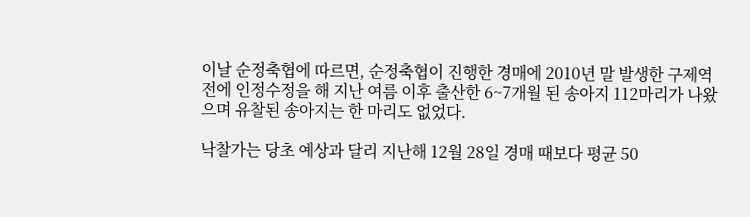이날 순정축협에 따르면, 순정축협이 진행한 경매에 2010년 말 발생한 구제역 전에 인정수정을 해 지난 여름 이후 출산한 6~7개월 된 송아지 112마리가 나왔으며 유찰된 송아지는 한 마리도 없었다.

낙찰가는 당초 예상과 달리 지난해 12월 28일 경매 때보다 평균 50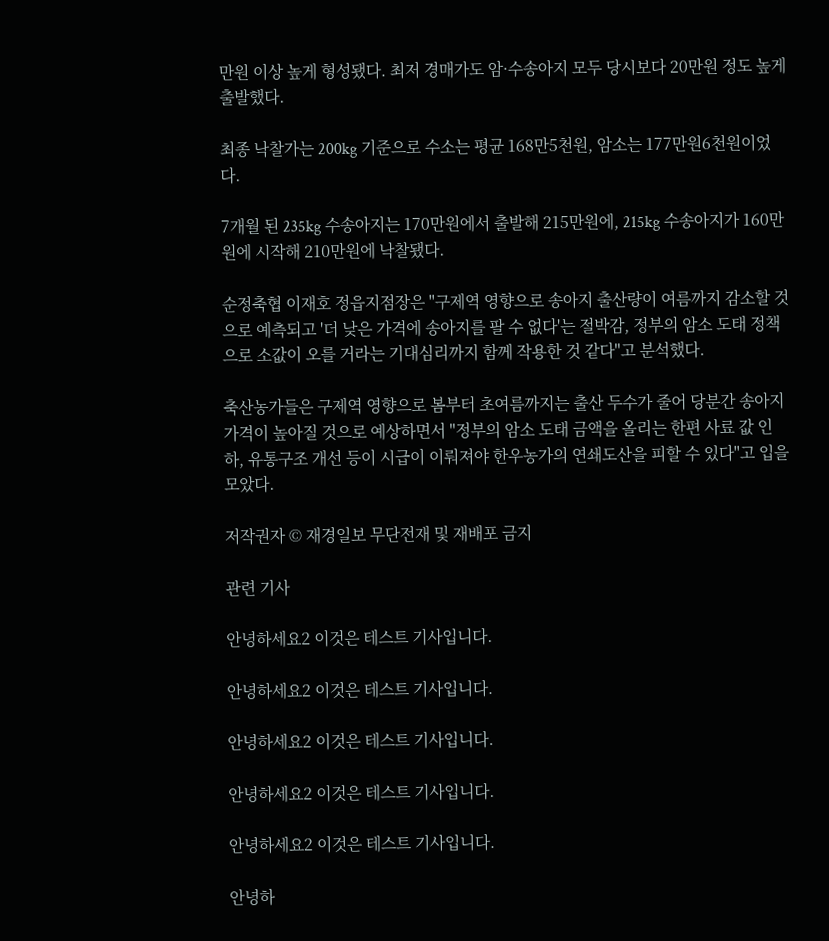만원 이상 높게 형성됐다. 최저 경매가도 암·수송아지 모두 당시보다 20만원 정도 높게 출발했다.

최종 낙찰가는 200kg 기준으로 수소는 평균 168만5천원, 암소는 177만원6천원이었다.

7개월 된 235kg 수송아지는 170만원에서 출발해 215만원에, 215kg 수송아지가 160만원에 시작해 210만원에 낙찰됐다.

순정축협 이재호 정읍지점장은 "구제역 영향으로 송아지 출산량이 여름까지 감소할 것으로 예측되고 '더 낮은 가격에 송아지를 팔 수 없다'는 절박감, 정부의 암소 도태 정책으로 소값이 오를 거라는 기대심리까지 함께 작용한 것 같다"고 분석했다.

축산농가들은 구제역 영향으로 봄부터 초여름까지는 출산 두수가 줄어 당분간 송아지 가격이 높아질 것으로 예상하면서 "정부의 암소 도태 금액을 올리는 한편 사료 값 인하, 유통구조 개선 등이 시급이 이뤄져야 한우농가의 연쇄도산을 피할 수 있다"고 입을 모았다.

저작권자 © 재경일보 무단전재 및 재배포 금지

관련 기사

안녕하세요2 이것은 테스트 기사입니다.

안녕하세요2 이것은 테스트 기사입니다.

안녕하세요2 이것은 테스트 기사입니다.

안녕하세요2 이것은 테스트 기사입니다.

안녕하세요2 이것은 테스트 기사입니다.

안녕하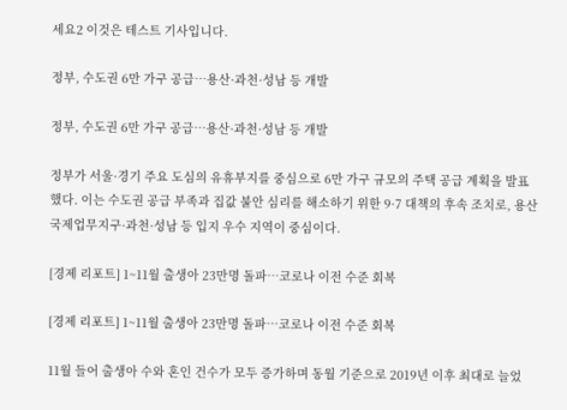세요2 이것은 테스트 기사입니다.

정부, 수도권 6만 가구 공급…용산·과천·성남 등 개발

정부, 수도권 6만 가구 공급…용산·과천·성남 등 개발

정부가 서울·경기 주요 도심의 유휴부지를 중심으로 6만 가구 규모의 주택 공급 계획을 발표했다. 이는 수도권 공급 부족과 집값 불안 심리를 해소하기 위한 9·7 대책의 후속 조치로, 용산국제업무지구·과천·성남 등 입지 우수 지역이 중심이다.

[경제 리포트] 1~11월 출생아 23만명 돌파…코로나 이전 수준 회복

[경제 리포트] 1~11월 출생아 23만명 돌파…코로나 이전 수준 회복

11월 들어 출생아 수와 혼인 건수가 모두 증가하며 동월 기준으로 2019년 이후 최대로 늘었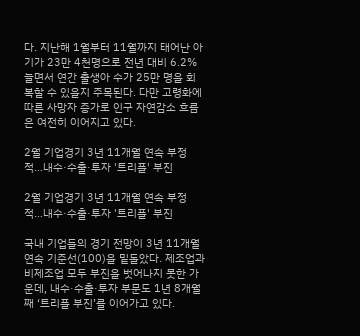다. 지난해 1월부터 11월까지 태어난 아기가 23만 4천명으로 전년 대비 6.2% 늘면서 연간 출생아 수가 25만 명을 회복할 수 있을지 주목된다. 다만 고령화에 따른 사망자 증가로 인구 자연감소 흐름은 여전히 이어지고 있다.

2월 기업경기 3년 11개월 연속 부정적…내수·수출·투자 '트리플' 부진

2월 기업경기 3년 11개월 연속 부정적…내수·수출·투자 '트리플' 부진

국내 기업들의 경기 전망이 3년 11개월 연속 기준선(100)을 밑돌았다. 제조업과 비제조업 모두 부진을 벗어나지 못한 가운데, 내수·수출·투자 부문도 1년 8개월째 ‘트리플 부진’를 이어가고 있다.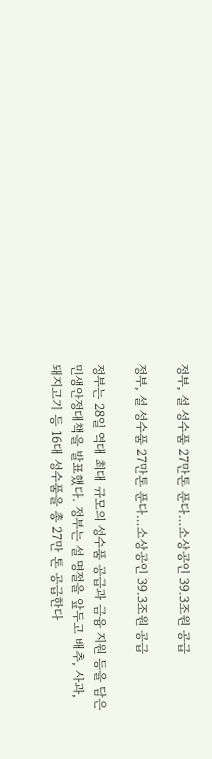정부, 설 성수품 27만톤 푼다…소상공인 39.3조원 공급

정부, 설 성수품 27만톤 푼다…소상공인 39.3조원 공급

정부는 28일 역대 최대 규모의 성수품 공급과 금융 지원 등을 담은 민생안정대책을 발표했다. 정부는 설 명절을 앞두고 배추, 사과, 돼지고기 등 16대 성수품을 총 27만 톤 공급한다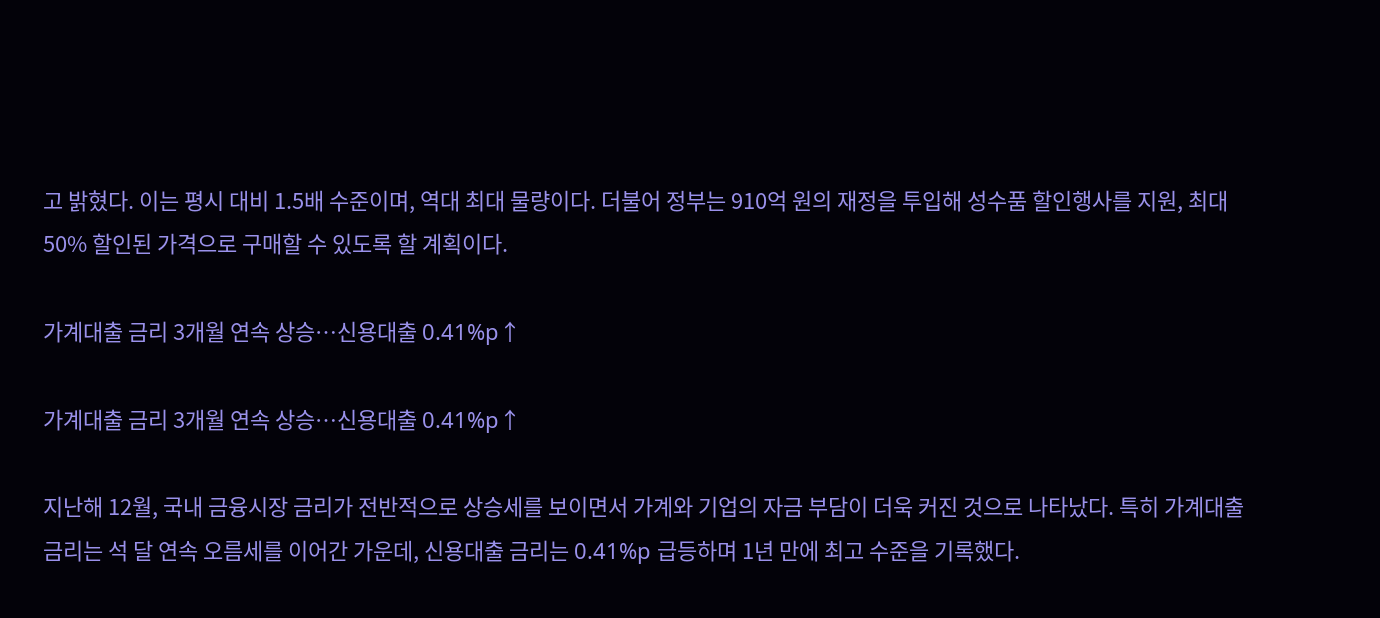고 밝혔다. 이는 평시 대비 1.5배 수준이며, 역대 최대 물량이다. 더불어 정부는 910억 원의 재정을 투입해 성수품 할인행사를 지원, 최대 50% 할인된 가격으로 구매할 수 있도록 할 계획이다.

가계대출 금리 3개월 연속 상승…신용대출 0.41%p↑

가계대출 금리 3개월 연속 상승…신용대출 0.41%p↑

지난해 12월, 국내 금융시장 금리가 전반적으로 상승세를 보이면서 가계와 기업의 자금 부담이 더욱 커진 것으로 나타났다. 특히 가계대출 금리는 석 달 연속 오름세를 이어간 가운데, 신용대출 금리는 0.41%p 급등하며 1년 만에 최고 수준을 기록했다.